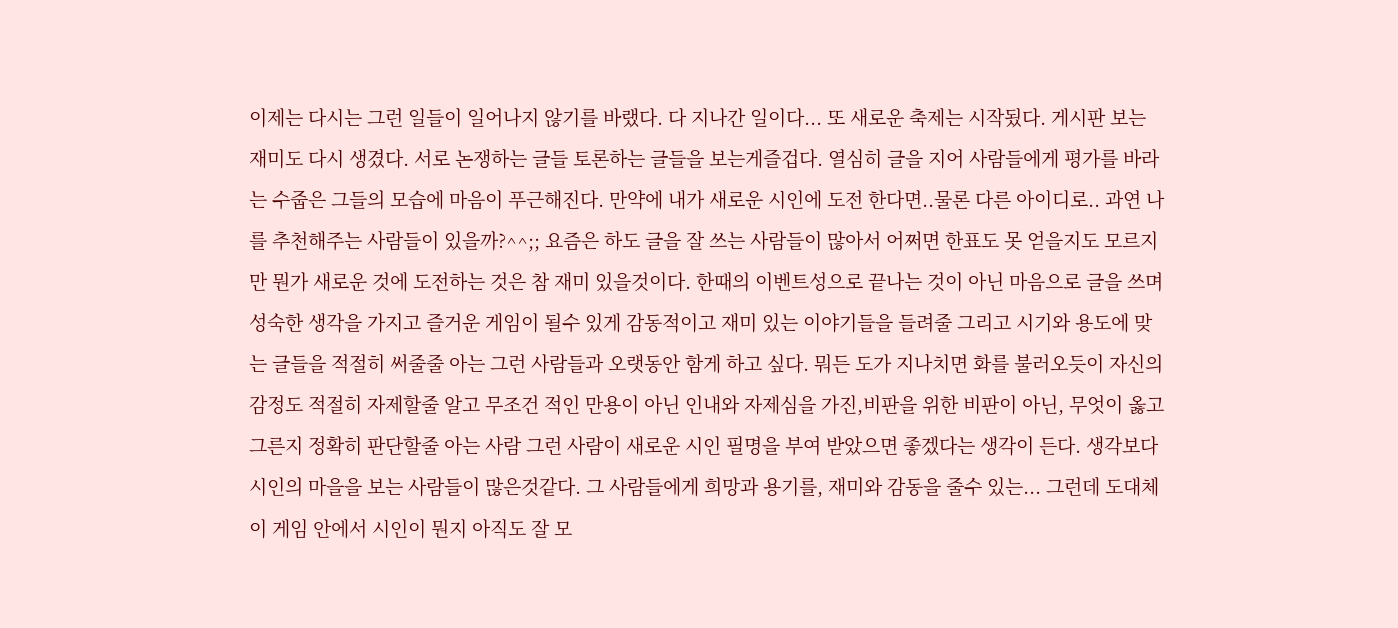이제는 다시는 그런 일들이 일어나지 않기를 바랬다. 다 지나간 일이다... 또 새로운 축제는 시작됬다. 게시판 보는 재미도 다시 생겼다. 서로 논쟁하는 글들 토론하는 글들을 보는게즐겁다. 열심히 글을 지어 사람들에게 평가를 바라는 수줍은 그들의 모습에 마음이 푸근해진다. 만약에 내가 새로운 시인에 도전 한다면..물론 다른 아이디로.. 과연 나를 추천해주는 사람들이 있을까?^^;; 요즘은 하도 글을 잘 쓰는 사람들이 많아서 어쩌면 한표도 못 얻을지도 모르지만 뭔가 새로운 것에 도전하는 것은 참 재미 있을것이다. 한때의 이벤트성으로 끝나는 것이 아닌 마음으로 글을 쓰며 성숙한 생각을 가지고 즐거운 게임이 될수 있게 감동적이고 재미 있는 이야기들을 들려줄 그리고 시기와 용도에 맞는 글들을 적절히 써줄줄 아는 그런 사람들과 오랫동안 함게 하고 싶다. 뭐든 도가 지나치면 화를 불러오듯이 자신의 감정도 적절히 자제할줄 알고 무조건 적인 만용이 아닌 인내와 자제심을 가진,비판을 위한 비판이 아닌, 무엇이 옳고 그른지 정확히 판단할줄 아는 사람 그런 사람이 새로운 시인 필명을 부여 받았으면 좋겠다는 생각이 든다. 생각보다 시인의 마을을 보는 사람들이 많은것같다. 그 사람들에게 희망과 용기를, 재미와 감동을 줄수 있는... 그런데 도대체 이 게임 안에서 시인이 뭔지 아직도 잘 모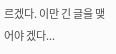르겠다. 이만 긴 글을 맺어야 겠다...